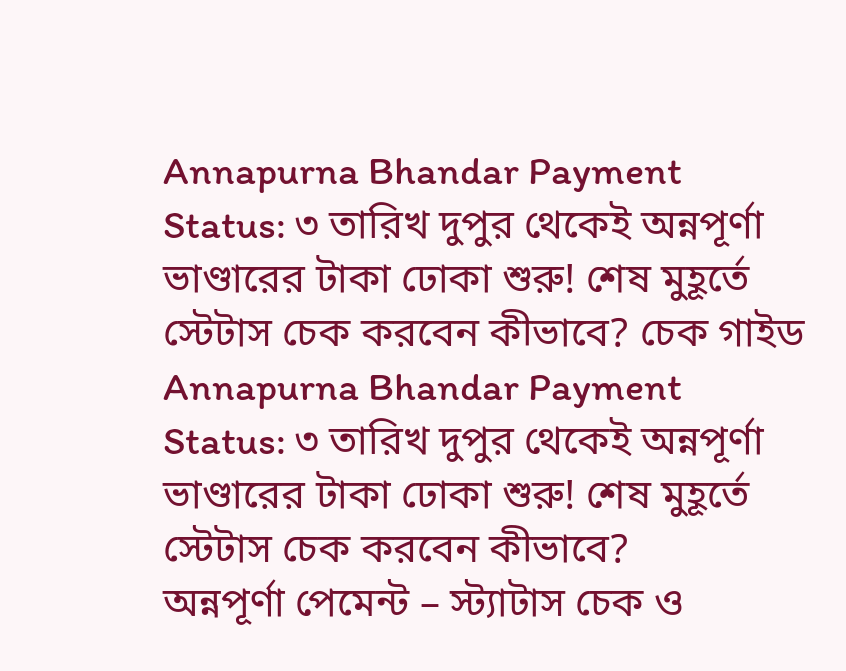Annapurna Bhandar Payment Status: ৩ তারিখ দুপুর থেকেই অন্নপূর্ণা ভাণ্ডারের টাকা ঢোকা শুরু! শেষ মুহূর্তে স্টেটাস চেক করবেন কীভাবে? চেক গাইড
Annapurna Bhandar Payment Status: ৩ তারিখ দুপুর থেকেই অন্নপূর্ণা ভাণ্ডারের টাকা ঢোকা শুরু! শেষ মুহূর্তে স্টেটাস চেক করবেন কীভাবে?
অন্নপূর্ণা পেমেন্ট – স্ট্যাটাস চেক ও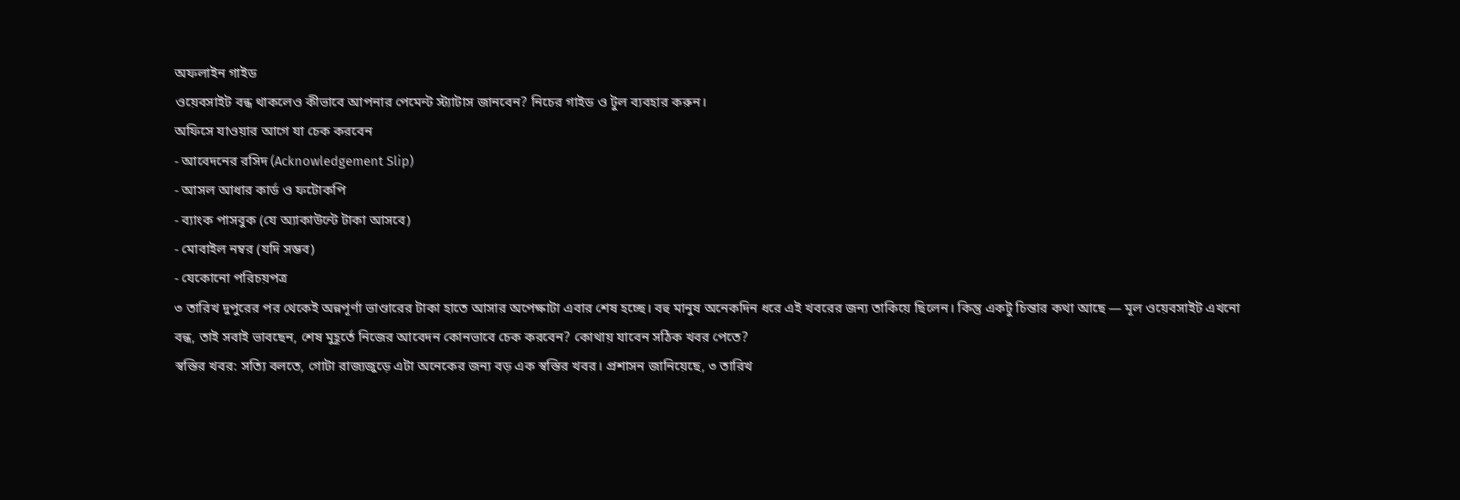অফলাইন গাইড
ওয়েবসাইট বন্ধ থাকলেও কীভাবে আপনার পেমেন্ট স্ট্যাটাস জানবেন? নিচের গাইড ও টুল ব্যবহার করুন।
অফিসে যাওয়ার আগে যা চেক করবেন
- আবেদনের রসিদ (Acknowledgement Slip)
- আসল আধার কার্ড ও ফটোকপি
- ব্যাংক পাসবুক (যে অ্যাকাউন্টে টাকা আসবে)
- মোবাইল নম্বর (যদি সম্ভব)
- যেকোনো পরিচয়পত্র
৩ তারিখ দুপুরের পর থেকেই অন্নপূর্ণা ভাণ্ডারের টাকা হাতে আসার অপেক্ষাটা এবার শেষ হচ্ছে। বহু মানুষ অনেকদিন ধরে এই খবরের জন্য তাকিয়ে ছিলেন। কিন্তু একটু চিন্তার কথা আছে — মূল ওয়েবসাইট এখনো বন্ধ, তাই সবাই ভাবছেন, শেষ মুহূর্তে নিজের আবেদন কোনভাবে চেক করবেন? কোথায় যাবেন সঠিক খবর পেতে?
স্বস্তির খবর: সত্যি বলতে, গোটা রাজ্যজুড়ে এটা অনেকের জন্য বড় এক স্বস্তির খবর। প্রশাসন জানিয়েছে, ৩ তারিখ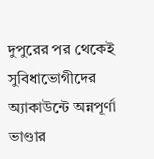দুপুরের পর থেকেই সুবিধাভোগীদের অ্যাকাউন্টে অন্নপূর্ণা ভাণ্ডার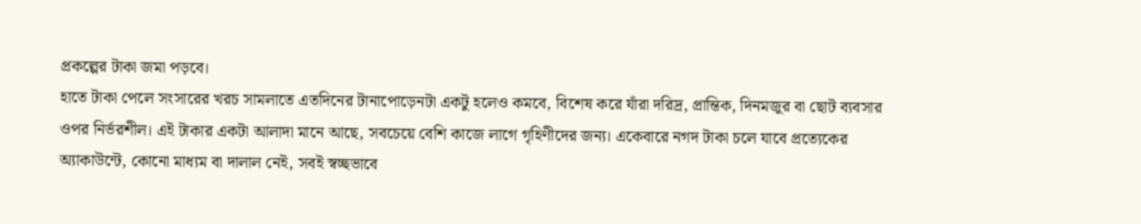প্রকল্পের টাকা জমা পড়বে।
হাতে টাকা পেলে সংসারের খরচ সামলাতে এতদিনের টানাপোড়েনটা একটু হলেও কমবে, বিশেষ করে যাঁরা দরিদ্র, প্রান্তিক, দিনমজুর বা ছোট ব্যবসার ওপর নির্ভরশীল। এই টাকার একটা আলাদা মানে আছে, সবচেয়ে বেশি কাজে লাগে গৃহিণীদের জন্য। একেবারে নগদ টাকা চলে যাবে প্রত্যেকের অ্যাকাউন্টে, কোনো মাধ্যম বা দালাল নেই, সবই স্বচ্ছভাবে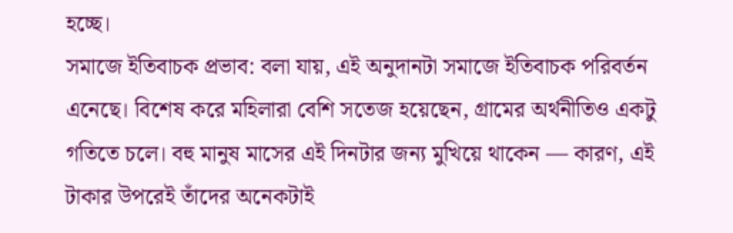হচ্ছে।
সমাজে ইতিবাচক প্রভাব: বলা যায়, এই অনুদানটা সমাজে ইতিবাচক পরিবর্তন এনেছে। বিশেষ করে মহিলারা বেশি সতেজ হয়েছেন, গ্রামের অর্থনীতিও একটু গতিতে চলে। বহু মানুষ মাসের এই দিনটার জন্য মুখিয়ে থাকেন — কারণ, এই টাকার উপরেই তাঁদের অনেকটাই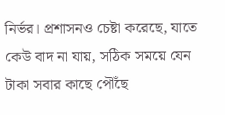নির্ভর। প্রশাসনও চেষ্টা করেছে, যাতে কেউ বাদ না যায়, সঠিক সময়ে যেন টাকা সবার কাছে পৌঁছে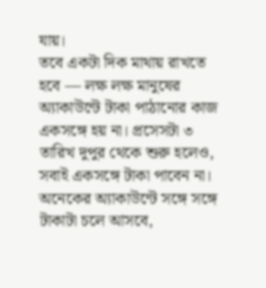যায়।
তবে একটা দিক মাথায় রাখতে হবে — লক্ষ লক্ষ মানুষের অ্যাকাউন্টে টাকা পাঠানোর কাজ একসঙ্গে হয় না। প্রসেসটা ৩ তারিখ দুপুর থেকে শুরু হলেও, সবাই একসঙ্গে টাকা পাবেন না। অনেকের অ্যাকাউন্টে সঙ্গে সঙ্গে টাকাটা চলে আসবে,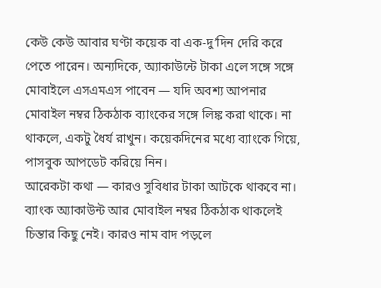কেউ কেউ আবার ঘণ্টা কয়েক বা এক-দু’দিন দেরি করে পেতে পারেন। অন্যদিকে, অ্যাকাউন্টে টাকা এলে সঙ্গে সঙ্গে মোবাইলে এসএমএস পাবেন — যদি অবশ্য আপনার মোবাইল নম্বর ঠিকঠাক ব্যাংকের সঙ্গে লিঙ্ক করা থাকে। না থাকলে, একটু ধৈর্য রাখুন। কয়েকদিনের মধ্যে ব্যাংকে গিয়ে, পাসবুক আপডেট করিয়ে নিন।
আরেকটা কথা — কারও সুবিধার টাকা আটকে থাকবে না। ব্যাংক অ্যাকাউন্ট আর মোবাইল নম্বর ঠিকঠাক থাকলেই চিন্তার কিছু নেই। কারও নাম বাদ পড়লে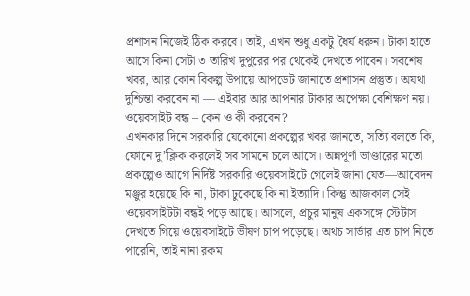প্রশাসন নিজেই ঠিক করবে। তাই, এখন শুধু একটু ধৈর্য ধরুন। টাকা হাতে আসে কিনা সেটা ৩ তারিখ দুপুরের পর থেকেই দেখতে পাবেন। সবশেষ খবর, আর কোন বিকল্প উপায়ে আপডেট জানাতে প্রশাসন প্রস্তুত। অযথা দুশ্চিন্তা করবেন না — এইবার আর আপনার টাকার অপেক্ষা বেশিক্ষণ নয়।
ওয়েবসাইট বন্ধ – কেন ও কী করবেন?
এখনকার দিনে সরকারি যেকোনো প্রকল্পের খবর জানতে, সত্যি বলতে কি, ফোনে দু’ক্লিক করলেই সব সামনে চলে আসে। অন্নপূর্ণা ভাণ্ডারের মতো প্রকল্পেও আগে নির্দিষ্ট সরকারি ওয়েবসাইটে গেলেই জানা যেত—আবেদন মঞ্জুর হয়েছে কি না, টাকা ঢুকেছে কি না ইত্যাদি। কিন্তু আজকাল সেই ওয়েবসাইটটা বন্ধই পড়ে আছে। আসলে, প্রচুর মানুষ একসঙ্গে স্টেটাস দেখতে গিয়ে ওয়েবসাইটে ভীষণ চাপ পড়েছে। অথচ সার্ভার এত চাপ নিতে পারেনি, তাই নানা রকম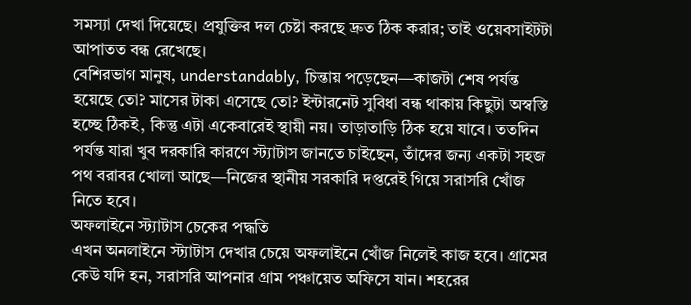সমস্যা দেখা দিয়েছে। প্রযুক্তির দল চেষ্টা করছে দ্রুত ঠিক করার; তাই ওয়েবসাইটটা আপাতত বন্ধ রেখেছে।
বেশিরভাগ মানুষ, understandably, চিন্তায় পড়েছেন—কাজটা শেষ পর্যন্ত হয়েছে তো? মাসের টাকা এসেছে তো? ইন্টারনেট সুবিধা বন্ধ থাকায় কিছুটা অস্বস্তি হচ্ছে ঠিকই, কিন্তু এটা একেবারেই স্থায়ী নয়। তাড়াতাড়ি ঠিক হয়ে যাবে। ততদিন পর্যন্ত যারা খুব দরকারি কারণে স্ট্যাটাস জানতে চাইছেন, তাঁদের জন্য একটা সহজ পথ বরাবর খোলা আছে—নিজের স্থানীয় সরকারি দপ্তরেই গিয়ে সরাসরি খোঁজ নিতে হবে।
অফলাইনে স্ট্যাটাস চেকের পদ্ধতি
এখন অনলাইনে স্ট্যাটাস দেখার চেয়ে অফলাইনে খোঁজ নিলেই কাজ হবে। গ্রামের কেউ যদি হন, সরাসরি আপনার গ্রাম পঞ্চায়েত অফিসে যান। শহরের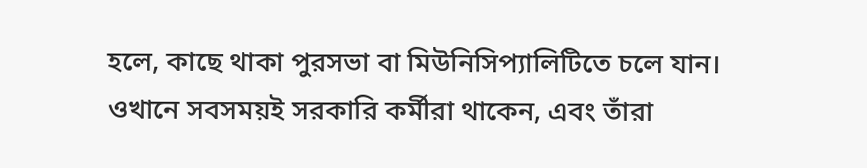হলে, কাছে থাকা পুরসভা বা মিউনিসিপ্যালিটিতে চলে যান। ওখানে সবসময়ই সরকারি কর্মীরা থাকেন, এবং তাঁরা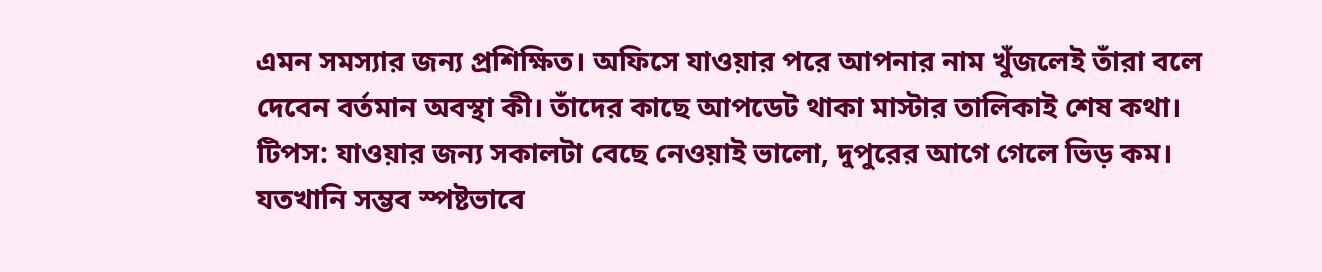এমন সমস্যার জন্য প্রশিক্ষিত। অফিসে যাওয়ার পরে আপনার নাম খুঁজলেই তাঁরা বলে দেবেন বর্তমান অবস্থা কী। তাঁদের কাছে আপডেট থাকা মাস্টার তালিকাই শেষ কথা।
টিপস: যাওয়ার জন্য সকালটা বেছে নেওয়াই ভালো, দুপুরের আগে গেলে ভিড় কম। যতখানি সম্ভব স্পষ্টভাবে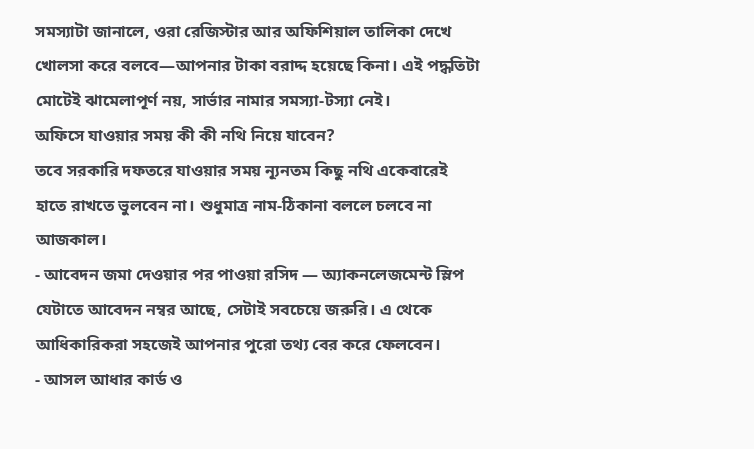সমস্যাটা জানালে, ওরা রেজিস্টার আর অফিশিয়াল তালিকা দেখে খোলসা করে বলবে—আপনার টাকা বরাদ্দ হয়েছে কিনা। এই পদ্ধতিটা মোটেই ঝামেলাপূর্ণ নয়, সার্ভার নামার সমস্যা-টস্যা নেই।
অফিসে যাওয়ার সময় কী কী নথি নিয়ে যাবেন?
তবে সরকারি দফতরে যাওয়ার সময় ন্যূনতম কিছু নথি একেবারেই হাতে রাখতে ভুলবেন না। শুধুমাত্র নাম-ঠিকানা বললে চলবে না আজকাল।
- আবেদন জমা দেওয়ার পর পাওয়া রসিদ — অ্যাকনলেজমেন্ট স্লিপ যেটাতে আবেদন নম্বর আছে, সেটাই সবচেয়ে জরুরি। এ থেকে আধিকারিকরা সহজেই আপনার পুরো তথ্য বের করে ফেলবেন।
- আসল আধার কার্ড ও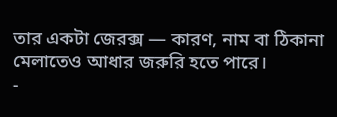তার একটা জেরক্স — কারণ, নাম বা ঠিকানা মেলাতেও আধার জরুরি হতে পারে।
-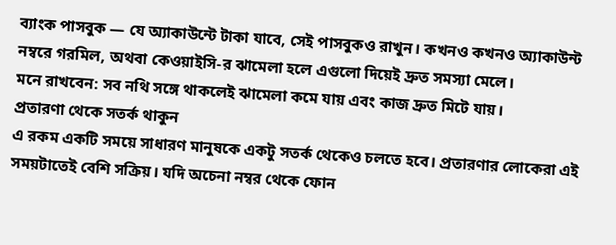ব্যাংক পাসবুক — যে অ্যাকাউন্টে টাকা যাবে, সেই পাসবুকও রাখুন। কখনও কখনও অ্যাকাউন্ট নম্বরে গরমিল, অথবা কেওয়াইসি-র ঝামেলা হলে এগুলো দিয়েই দ্রুত সমস্যা মেলে।
মনে রাখবেন: সব নথি সঙ্গে থাকলেই ঝামেলা কমে যায় এবং কাজ দ্রুত মিটে যায়।
প্রতারণা থেকে সতর্ক থাকুন
এ রকম একটি সময়ে সাধারণ মানুষকে একটু সতর্ক থেকেও চলতে হবে। প্রতারণার লোকেরা এই সময়টাতেই বেশি সক্রিয়। যদি অচেনা নম্বর থেকে ফোন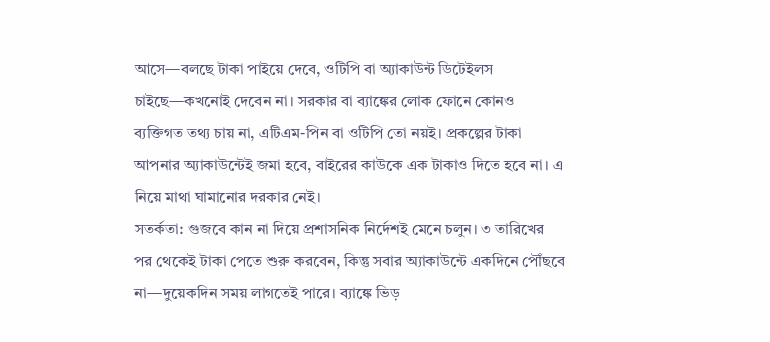আসে—বলছে টাকা পাইয়ে দেবে, ওটিপি বা অ্যাকাউন্ট ডিটেইলস চাইছে—কখনোই দেবেন না। সরকার বা ব্যাঙ্কের লোক ফোনে কোনও ব্যক্তিগত তথ্য চায় না, এটিএম-পিন বা ওটিপি তো নয়ই। প্রকল্পের টাকা আপনার অ্যাকাউন্টেই জমা হবে, বাইরের কাউকে এক টাকাও দিতে হবে না। এ নিয়ে মাথা ঘামানোর দরকার নেই।
সতর্কতা: গুজবে কান না দিয়ে প্রশাসনিক নির্দেশই মেনে চলুন। ৩ তারিখের পর থেকেই টাকা পেতে শুরু করবেন, কিন্তু সবার অ্যাকাউন্টে একদিনে পৌঁছবে না—দুয়েকদিন সময় লাগতেই পারে। ব্যাঙ্কে ভিড়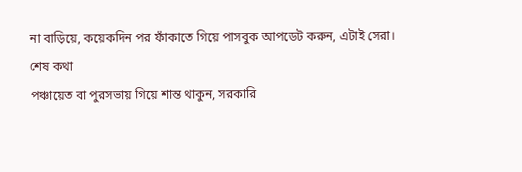না বাড়িয়ে, কয়েকদিন পর ফাঁকাতে গিয়ে পাসবুক আপডেট করুন, এটাই সেরা।
শেষ কথা
পঞ্চায়েত বা পুরসভায় গিয়ে শান্ত থাকুন, সরকারি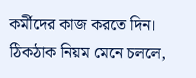কর্মীদের কাজ করতে দিন। ঠিকঠাক নিয়ম মেনে চললে,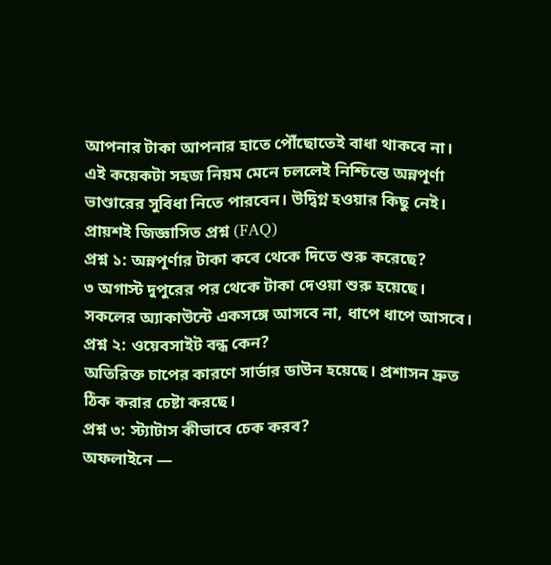আপনার টাকা আপনার হাতে পৌঁছোতেই বাধা থাকবে না। এই কয়েকটা সহজ নিয়ম মেনে চললেই নিশ্চিন্তে অন্নপূর্ণা ভাণ্ডারের সুবিধা নিতে পারবেন। উদ্বিগ্ন হওয়ার কিছু নেই।
প্রায়শই জিজ্ঞাসিত প্রশ্ন (FAQ)
প্রশ্ন ১: অন্নপূর্ণার টাকা কবে থেকে দিতে শুরু করেছে?
৩ অগাস্ট দুপুরের পর থেকে টাকা দেওয়া শুরু হয়েছে। সকলের অ্যাকাউন্টে একসঙ্গে আসবে না, ধাপে ধাপে আসবে।
প্রশ্ন ২: ওয়েবসাইট বন্ধ কেন?
অতিরিক্ত চাপের কারণে সার্ভার ডাউন হয়েছে। প্রশাসন দ্রুত ঠিক করার চেষ্টা করছে।
প্রশ্ন ৩: স্ট্যাটাস কীভাবে চেক করব?
অফলাইনে —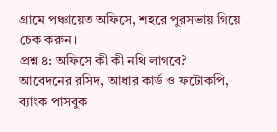গ্রামে পঞ্চায়েত অফিসে, শহরে পুরসভায় গিয়ে চেক করুন।
প্রশ্ন ৪: অফিসে কী কী নথি লাগবে?
আবেদনের রসিদ, আধার কার্ড ও ফটোকপি, ব্যাংক পাসবুক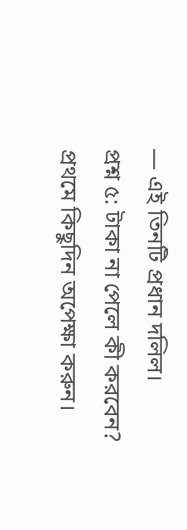— এই তিনটি প্রধান দলিল।
প্রশ্ন ৫: টাকা না পেলে কী করবেন?
প্রথমে কিছুদিন অপেক্ষা করুন।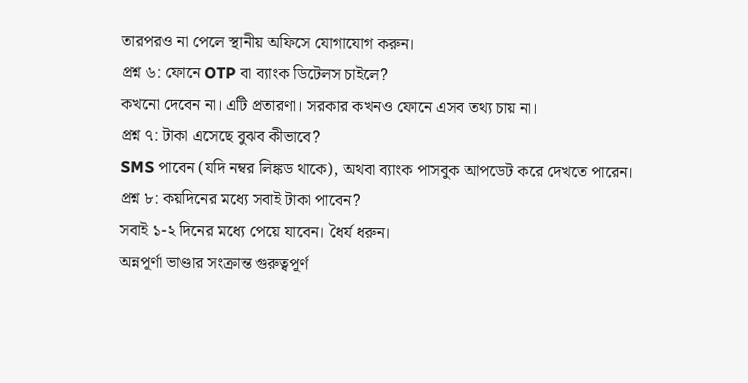তারপরও না পেলে স্থানীয় অফিসে যোগাযোগ করুন।
প্রশ্ন ৬: ফোনে OTP বা ব্যাংক ডিটেলস চাইলে?
কখনো দেবেন না। এটি প্রতারণা। সরকার কখনও ফোনে এসব তথ্য চায় না।
প্রশ্ন ৭: টাকা এসেছে বুঝব কীভাবে?
SMS পাবেন (যদি নম্বর লিঙ্কড থাকে), অথবা ব্যাংক পাসবুক আপডেট করে দেখতে পারেন।
প্রশ্ন ৮: কয়দিনের মধ্যে সবাই টাকা পাবেন?
সবাই ১-২ দিনের মধ্যে পেয়ে যাবেন। ধৈর্য ধরুন।
অন্নপূর্ণা ভাণ্ডার সংক্রান্ত গুরুত্বপূর্ণ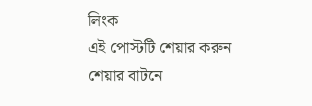লিংক
এই পোস্টটি শেয়ার করুন
শেয়ার বাটনে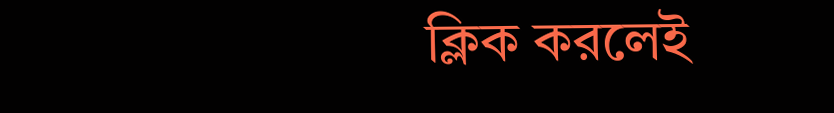ক্লিক করলেই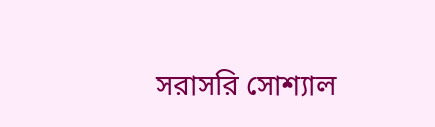সরাসরি সোশ্যাল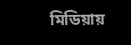মিডিয়ায়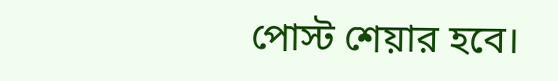পোস্ট শেয়ার হবে।